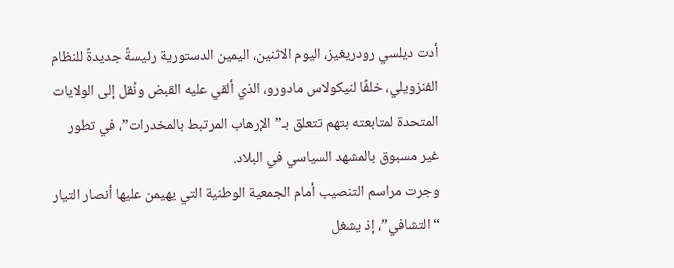أدت ديلسي رودريغيز، اليوم الاثنين، اليمين الدستورية رئيسةً جديدةً للنظام الفنزويلي، خلفًا لنيكولاس مادورو، الذي ألقي عليه القبض ونُقل إلى الولايات المتحدة لمتابعته بتهم تتعلق بـ”الإرهاب المرتبط بالمخدرات”، في تطور غير مسبوق بالمشهد السياسي في البلاد.
وجرت مراسم التنصيب أمام الجمعية الوطنية التي يهيمن عليها أنصار التيار “التشافي”، إذ يشغل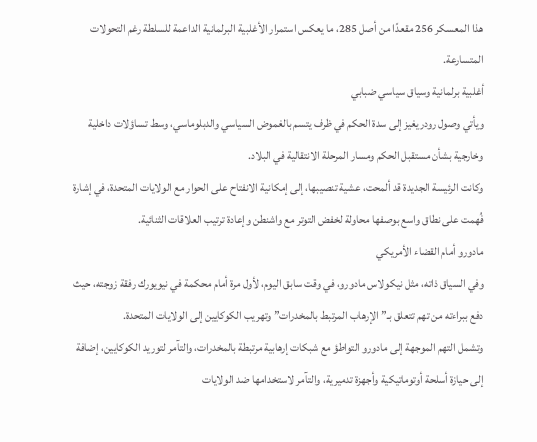هذا المعسكر 256 مقعدًا من أصل 285، ما يعكس استمرار الأغلبية البرلمانية الداعمة للسلطة رغم التحولات المتسارعة.
أغلبية برلمانية وسياق سياسي ضبابي
ويأتي وصول رودريغيز إلى سدة الحكم في ظرف يتسم بالغموض السياسي والدبلوماسي، وسط تساؤلات داخلية وخارجية بشأن مستقبل الحكم ومسار المرحلة الانتقالية في البلاد.
وكانت الرئيسة الجديدة قد ألمحت، عشية تنصيبها، إلى إمكانية الانفتاح على الحوار مع الولايات المتحدة، في إشارة فُهمت على نطاق واسع بوصفها محاولة لخفض التوتر مع واشنطن وإعادة ترتيب العلاقات الثنائية.
مادورو أمام القضاء الأمريكي
وفي السياق ذاته، مثل نيكولاس مادورو، في وقت سابق اليوم، لأول مرة أمام محكمة في نيويورك رفقة زوجته، حيث دفع ببراءته من تهم تتعلق بـ”الإرهاب المرتبط بالمخدرات” وتهريب الكوكايين إلى الولايات المتحدة.
وتشمل التهم الموجهة إلى مادورو التواطؤ مع شبكات إرهابية مرتبطة بالمخدرات، والتآمر لتوريد الكوكايين، إضافة إلى حيازة أسلحة أوتوماتيكية وأجهزة تدميرية، والتآمر لاستخدامها ضد الولايات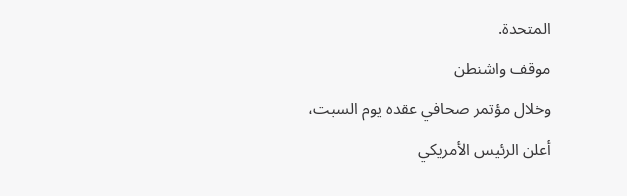المتحدة.
موقف واشنطن
وخلال مؤتمر صحافي عقده يوم السبت، أعلن الرئيس الأمريكي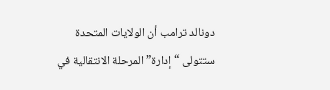دونالد ترامب أن الولايات المتحدة ستتولى “إدارة” المرحلة الانتقالية في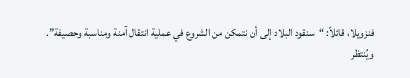فنزويلا، قائلاً: “سنقود البلاد إلى أن نتمكن من الشروع في عملية انتقال آمنة ومناسبة وحصيفة”.
ويُنتظر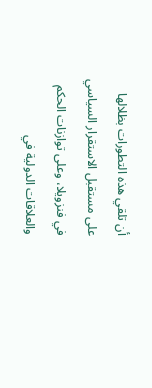أن تلقي هذه التطورات بظلالها على مستقبل الاستقرار السياسي في فنزويلا، وعلى توازنات الحكم والعلاقات الدولية في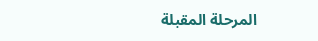المرحلة المقبلة